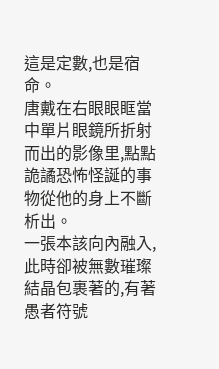這是定數,也是宿命。
唐戴在右眼眼眶當中單片眼鏡所折射而出的影像里,點點詭譎恐怖怪誕的事物從他的身上不斷析出。
一張本該向內融入,此時卻被無數璀璨結晶包裹著的,有著愚者符號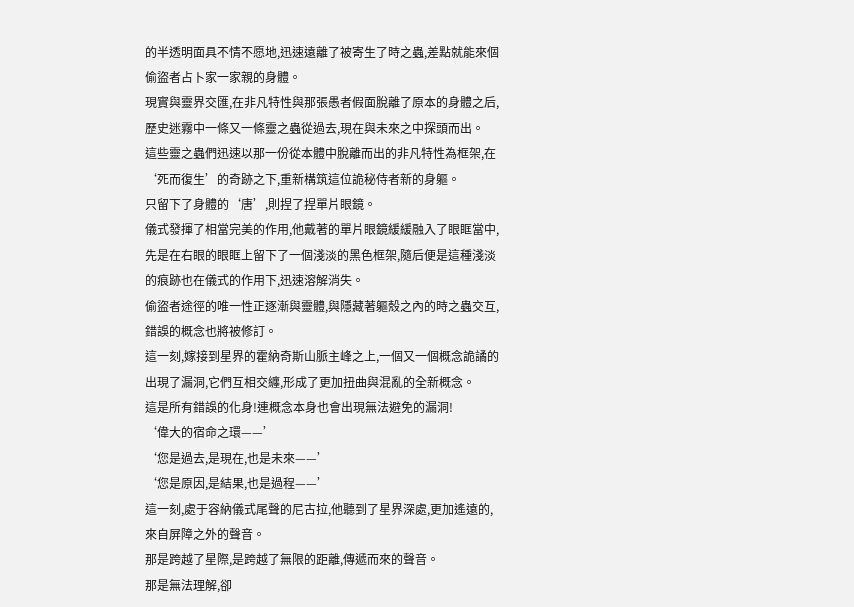的半透明面具不情不愿地,迅速遠離了被寄生了時之蟲,差點就能來個偷盜者占卜家一家親的身體。
現實與靈界交匯,在非凡特性與那張愚者假面脫離了原本的身體之后,歷史迷霧中一條又一條靈之蟲從過去,現在與未來之中探頭而出。
這些靈之蟲們迅速以那一份從本體中脫離而出的非凡特性為框架,在‘死而復生’的奇跡之下,重新構筑這位詭秘侍者新的身軀。
只留下了身體的‘唐’,則捏了捏單片眼鏡。
儀式發揮了相當完美的作用,他戴著的單片眼鏡緩緩融入了眼眶當中,先是在右眼的眼眶上留下了一個淺淡的黑色框架,隨后便是這種淺淡的痕跡也在儀式的作用下,迅速溶解消失。
偷盜者途徑的唯一性正逐漸與靈體,與隱藏著軀殼之內的時之蟲交互,錯誤的概念也將被修訂。
這一刻,嫁接到星界的霍納奇斯山脈主峰之上,一個又一個概念詭譎的出現了漏洞,它們互相交纏,形成了更加扭曲與混亂的全新概念。
這是所有錯誤的化身!連概念本身也會出現無法避免的漏洞!
‘偉大的宿命之環——’
‘您是過去,是現在,也是未來——’
‘您是原因,是結果,也是過程——’
這一刻,處于容納儀式尾聲的尼古拉,他聽到了星界深處,更加遙遠的,來自屏障之外的聲音。
那是跨越了星際,是跨越了無限的距離,傳遞而來的聲音。
那是無法理解,卻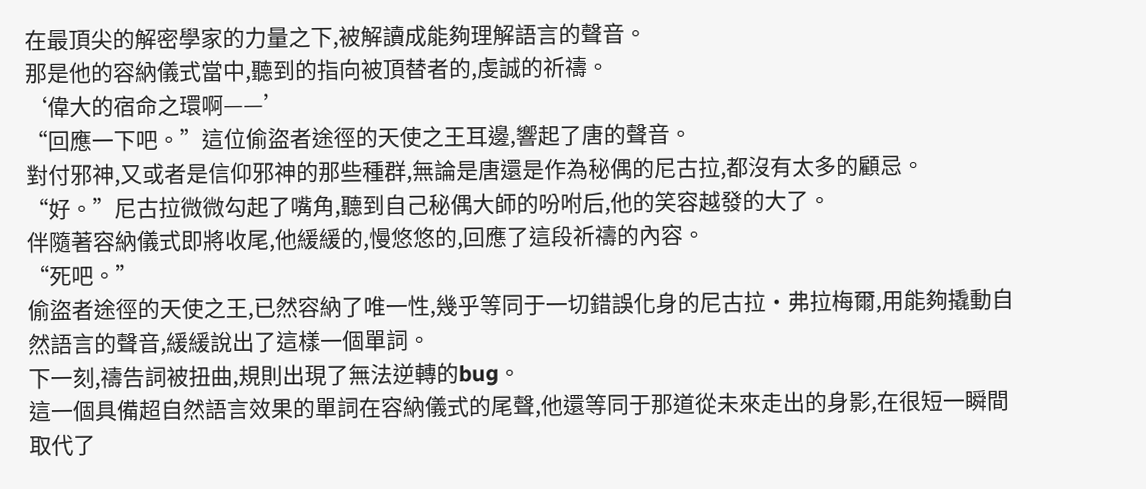在最頂尖的解密學家的力量之下,被解讀成能夠理解語言的聲音。
那是他的容納儀式當中,聽到的指向被頂替者的,虔誠的祈禱。
‘偉大的宿命之環啊——’
“回應一下吧。”這位偷盜者途徑的天使之王耳邊,響起了唐的聲音。
對付邪神,又或者是信仰邪神的那些種群,無論是唐還是作為秘偶的尼古拉,都沒有太多的顧忌。
“好。”尼古拉微微勾起了嘴角,聽到自己秘偶大師的吩咐后,他的笑容越發的大了。
伴隨著容納儀式即將收尾,他緩緩的,慢悠悠的,回應了這段祈禱的內容。
“死吧。”
偷盜者途徑的天使之王,已然容納了唯一性,幾乎等同于一切錯誤化身的尼古拉·弗拉梅爾,用能夠撬動自然語言的聲音,緩緩說出了這樣一個單詞。
下一刻,禱告詞被扭曲,規則出現了無法逆轉的bug。
這一個具備超自然語言效果的單詞在容納儀式的尾聲,他還等同于那道從未來走出的身影,在很短一瞬間取代了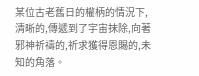某位古老舊日的權柄的情況下,清晰的,傳遞到了宇宙抹除,向著邪神祈禱的,祈求獲得恩賜的,未知的角落。